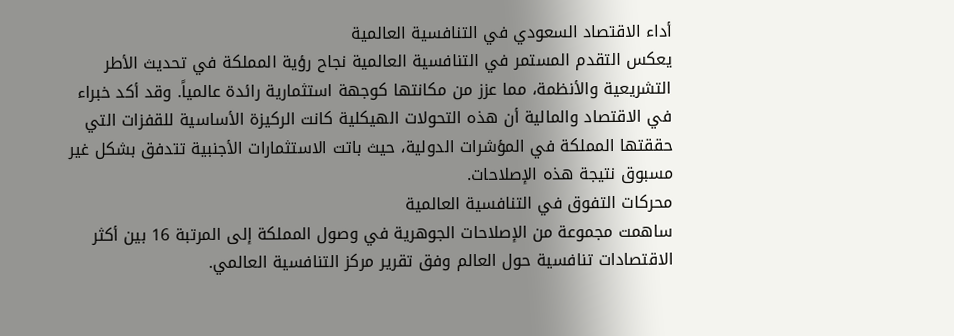أداء الاقتصاد السعودي في التنافسية العالمية
يعكس التقدم المستمر في التنافسية العالمية نجاح رؤية المملكة في تحديث الأطر التشريعية والأنظمة، مما عزز من مكانتها كوجهة استثمارية رائدة عالمياً. وقد أكد خبراء في الاقتصاد والمالية أن هذه التحولات الهيكلية كانت الركيزة الأساسية للقفزات التي حققتها المملكة في المؤشرات الدولية، حيث باتت الاستثمارات الأجنبية تتدفق بشكل غير مسبوق نتيجة هذه الإصلاحات.
محركات التفوق في التنافسية العالمية
ساهمت مجموعة من الإصلاحات الجوهرية في وصول المملكة إلى المرتبة 16 بين أكثر الاقتصادات تنافسية حول العالم وفق تقرير مركز التنافسية العالمي.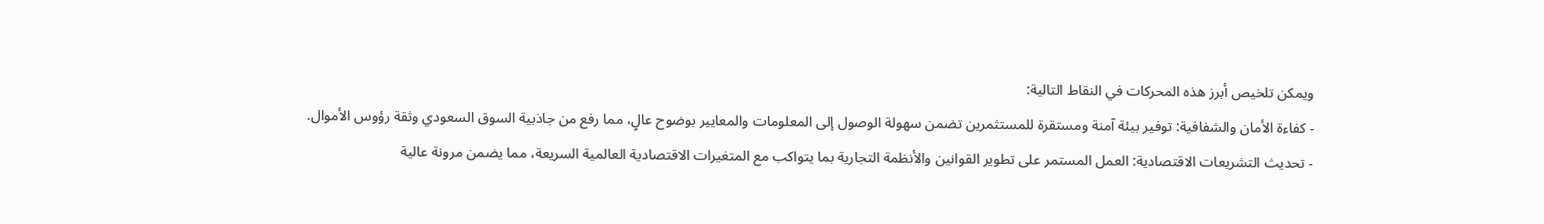ويمكن تلخيص أبرز هذه المحركات في النقاط التالية:
- كفاءة الأمان والشفافية: توفير بيئة آمنة ومستقرة للمستثمرين تضمن سهولة الوصول إلى المعلومات والمعايير بوضوح عالٍ، مما رفع من جاذبية السوق السعودي وثقة رؤوس الأموال.
- تحديث التشريعات الاقتصادية: العمل المستمر على تطوير القوانين والأنظمة التجارية بما يتواكب مع المتغيرات الاقتصادية العالمية السريعة، مما يضمن مرونة عالية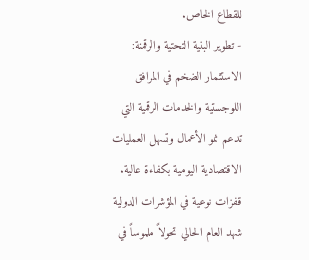للقطاع الخاص.
- تطوير البنية التحتية والرقمنة: الاستثمار الضخم في المرافق اللوجستية والخدمات الرقمية التي تدعم نمو الأعمال وتسهل العمليات الاقتصادية اليومية بكفاءة عالية.
قفزات نوعية في المؤشرات الدولية
شهد العام الحالي تحولاً ملموساً في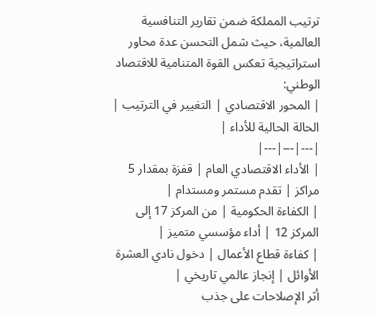ترتيب المملكة ضمن تقارير التنافسية العالمية، حيث شمل التحسن عدة محاور استراتيجية تعكس القوة المتنامية للاقتصاد الوطني:
| المحور الاقتصادي | التغيير في الترتيب | الحالة الحالية للأداء |
|---|---|---|
| الأداء الاقتصادي العام | قفزة بمقدار 5 مراكز | تقدم مستمر ومستدام |
| الكفاءة الحكومية | من المركز 17 إلى المركز 12 | أداء مؤسسي متميز |
| كفاءة قطاع الأعمال | دخول نادي العشرة الأوائل | إنجاز عالمي تاريخي |
أثر الإصلاحات على جذب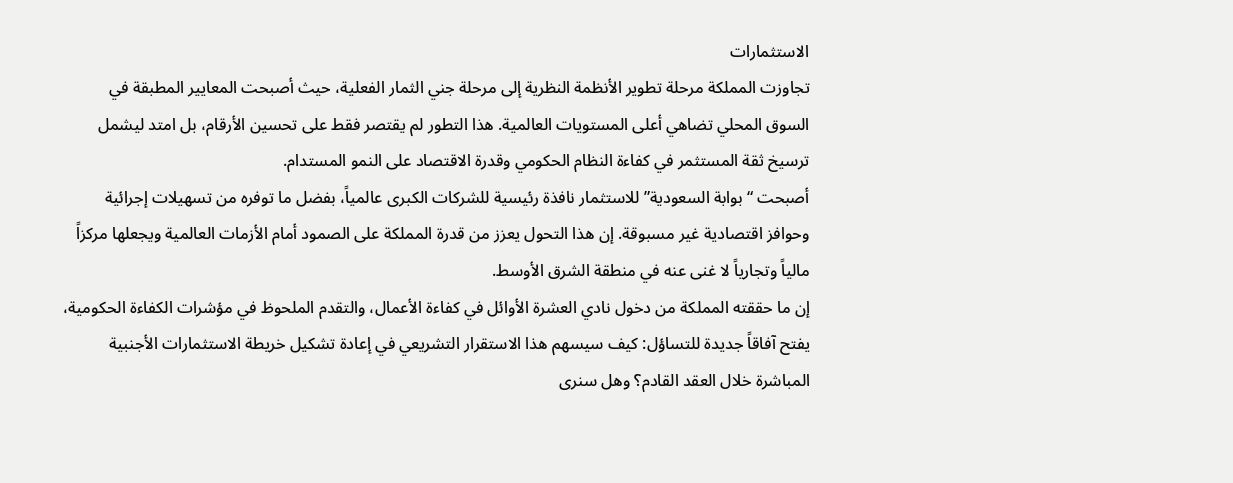الاستثمارات
تجاوزت المملكة مرحلة تطوير الأنظمة النظرية إلى مرحلة جني الثمار الفعلية، حيث أصبحت المعايير المطبقة في السوق المحلي تضاهي أعلى المستويات العالمية. هذا التطور لم يقتصر فقط على تحسين الأرقام، بل امتد ليشمل ترسيخ ثقة المستثمر في كفاءة النظام الحكومي وقدرة الاقتصاد على النمو المستدام.
أصبحت “بوابة السعودية” للاستثمار نافذة رئيسية للشركات الكبرى عالمياً، بفضل ما توفره من تسهيلات إجرائية وحوافز اقتصادية غير مسبوقة. إن هذا التحول يعزز من قدرة المملكة على الصمود أمام الأزمات العالمية ويجعلها مركزاً مالياً وتجارياً لا غنى عنه في منطقة الشرق الأوسط.
إن ما حققته المملكة من دخول نادي العشرة الأوائل في كفاءة الأعمال، والتقدم الملحوظ في مؤشرات الكفاءة الحكومية، يفتح آفاقاً جديدة للتساؤل: كيف سيسهم هذا الاستقرار التشريعي في إعادة تشكيل خريطة الاستثمارات الأجنبية المباشرة خلال العقد القادم؟ وهل سنرى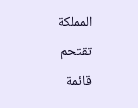المملكة تقتحم قائمة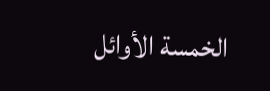الخمسة الأوائل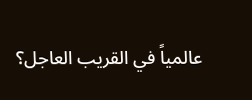عالمياً في القريب العاجل؟